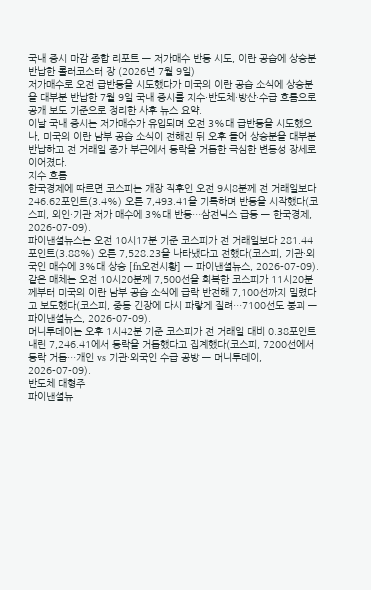국내 증시 마감 종합 리포트 — 저가매수 반등 시도, 이란 공습에 상승분 반납한 롤러코스터 장 (2026년 7월 9일)
저가매수로 오전 급반등을 시도했다가 미국의 이란 공습 소식에 상승분을 대부분 반납한 7월 9일 국내 증시를 지수·반도체·방산·수급 흐름으로 공개 보도 기준으로 정리한 사후 뉴스 요약.
이날 국내 증시는 저가매수가 유입되며 오전 3%대 급반등을 시도했으나, 미국의 이란 남부 공습 소식이 전해진 뒤 오후 들어 상승분을 대부분 반납하고 전 거래일 종가 부근에서 등락을 거듭한 극심한 변동성 장세로 이어졌다.
지수 흐름
한국경제에 따르면 코스피는 개장 직후인 오전 9시8분께 전 거래일보다 246.62포인트(3.4%) 오른 7,493.41을 기록하며 반등을 시작했다(코스피, 외인·기관 저가 매수에 3%대 반등…삼전닉스 급등 — 한국경제, 2026-07-09).
파이낸셜뉴스는 오전 10시17분 기준 코스피가 전 거래일보다 281.44포인트(3.88%) 오른 7,528.23을 나타냈다고 전했다(코스피, 기관·외국인 매수에 3%대 상승 [fn오전시황] — 파이낸셜뉴스, 2026-07-09).
같은 매체는 오전 10시20분께 7,500선을 회복한 코스피가 11시20분께부터 미국의 이란 남부 공습 소식에 급락 반전해 7,100선까지 밀렸다고 보도했다(코스피, 중동 긴장에 다시 파랗게 질려…7100선도 붕괴 — 파이낸셜뉴스, 2026-07-09).
머니투데이는 오후 1시42분 기준 코스피가 전 거래일 대비 0.38포인트 내린 7,246.41에서 등락을 거듭했다고 집계했다(코스피, 7200선에서 등락 거듭…개인 vs 기관·외국인 수급 공방 — 머니투데이, 2026-07-09).
반도체 대형주
파이낸셜뉴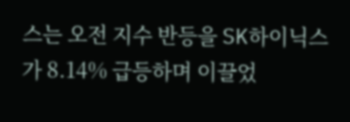스는 오전 지수 반등을 SK하이닉스가 8.14% 급등하며 이끌었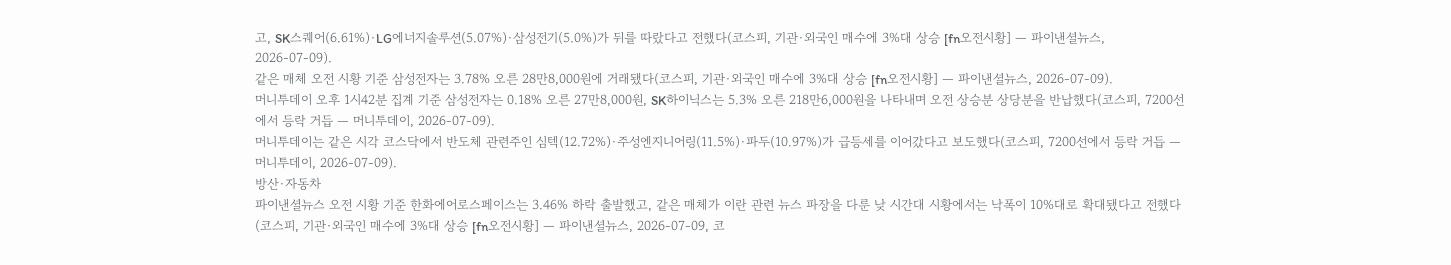고, SK스퀘어(6.61%)·LG에너지솔루션(5.07%)·삼성전기(5.0%)가 뒤를 따랐다고 전했다(코스피, 기관·외국인 매수에 3%대 상승 [fn오전시황] — 파이낸셜뉴스, 2026-07-09).
같은 매체 오전 시황 기준 삼성전자는 3.78% 오른 28만8,000원에 거래됐다(코스피, 기관·외국인 매수에 3%대 상승 [fn오전시황] — 파이낸셜뉴스, 2026-07-09).
머니투데이 오후 1시42분 집계 기준 삼성전자는 0.18% 오른 27만8,000원, SK하이닉스는 5.3% 오른 218만6,000원을 나타내며 오전 상승분 상당분을 반납했다(코스피, 7200선에서 등락 거듭 — 머니투데이, 2026-07-09).
머니투데이는 같은 시각 코스닥에서 반도체 관련주인 심텍(12.72%)·주성엔지니어링(11.5%)·파두(10.97%)가 급등세를 이어갔다고 보도했다(코스피, 7200선에서 등락 거듭 — 머니투데이, 2026-07-09).
방산·자동차
파이낸셜뉴스 오전 시황 기준 한화에어로스페이스는 3.46% 하락 출발했고, 같은 매체가 이란 관련 뉴스 파장을 다룬 낮 시간대 시황에서는 낙폭이 10%대로 확대됐다고 전했다(코스피, 기관·외국인 매수에 3%대 상승 [fn오전시황] — 파이낸셜뉴스, 2026-07-09, 코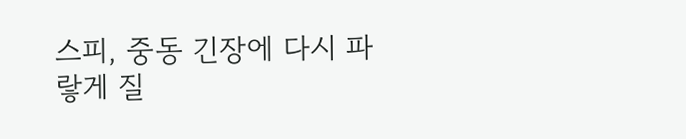스피, 중동 긴장에 다시 파랗게 질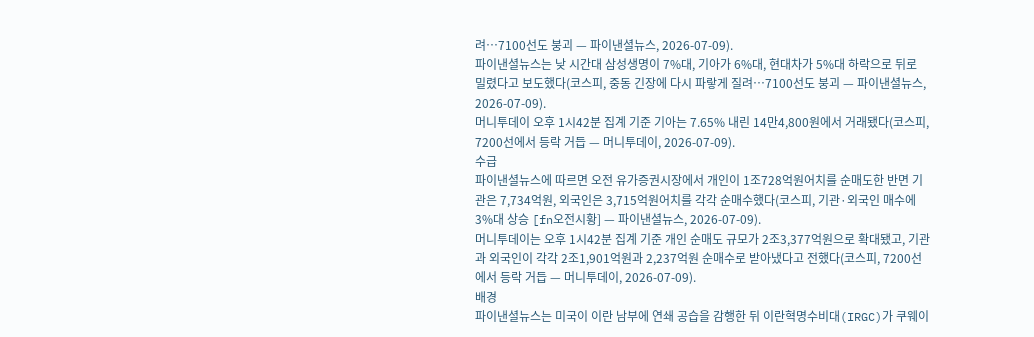려…7100선도 붕괴 — 파이낸셜뉴스, 2026-07-09).
파이낸셜뉴스는 낮 시간대 삼성생명이 7%대, 기아가 6%대, 현대차가 5%대 하락으로 뒤로 밀렸다고 보도했다(코스피, 중동 긴장에 다시 파랗게 질려…7100선도 붕괴 — 파이낸셜뉴스, 2026-07-09).
머니투데이 오후 1시42분 집계 기준 기아는 7.65% 내린 14만4,800원에서 거래됐다(코스피, 7200선에서 등락 거듭 — 머니투데이, 2026-07-09).
수급
파이낸셜뉴스에 따르면 오전 유가증권시장에서 개인이 1조728억원어치를 순매도한 반면 기관은 7,734억원, 외국인은 3,715억원어치를 각각 순매수했다(코스피, 기관·외국인 매수에 3%대 상승 [fn오전시황] — 파이낸셜뉴스, 2026-07-09).
머니투데이는 오후 1시42분 집계 기준 개인 순매도 규모가 2조3,377억원으로 확대됐고, 기관과 외국인이 각각 2조1,901억원과 2,237억원 순매수로 받아냈다고 전했다(코스피, 7200선에서 등락 거듭 — 머니투데이, 2026-07-09).
배경
파이낸셜뉴스는 미국이 이란 남부에 연쇄 공습을 감행한 뒤 이란혁명수비대(IRGC)가 쿠웨이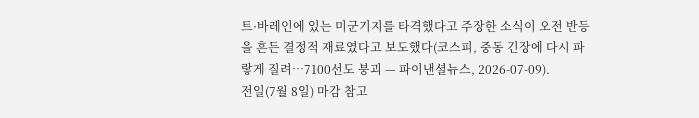트·바레인에 있는 미군기지를 타격했다고 주장한 소식이 오전 반등을 흔든 결정적 재료였다고 보도했다(코스피, 중동 긴장에 다시 파랗게 질려…7100선도 붕괴 — 파이낸셜뉴스, 2026-07-09).
전일(7월 8일) 마감 참고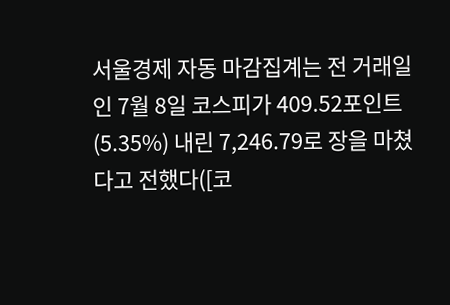서울경제 자동 마감집계는 전 거래일인 7월 8일 코스피가 409.52포인트(5.35%) 내린 7,246.79로 장을 마쳤다고 전했다([코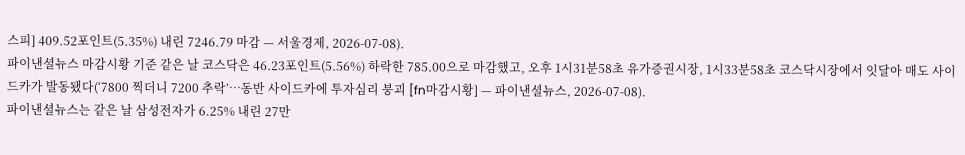스피] 409.52포인트(5.35%) 내린 7246.79 마감 — 서울경제, 2026-07-08).
파이낸셜뉴스 마감시황 기준 같은 날 코스닥은 46.23포인트(5.56%) 하락한 785.00으로 마감했고, 오후 1시31분58초 유가증권시장, 1시33분58초 코스닥시장에서 잇달아 매도 사이드카가 발동됐다(‘7800 찍더니 7200 추락’…동반 사이드카에 투자심리 붕괴 [fn마감시황] — 파이낸셜뉴스, 2026-07-08).
파이낸셜뉴스는 같은 날 삼성전자가 6.25% 내린 27만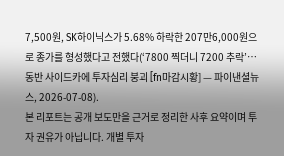7,500원, SK하이닉스가 5.68% 하락한 207만6,000원으로 종가를 형성했다고 전했다(‘7800 찍더니 7200 추락’…동반 사이드카에 투자심리 붕괴 [fn마감시황] — 파이낸셜뉴스, 2026-07-08).
본 리포트는 공개 보도만을 근거로 정리한 사후 요약이며 투자 권유가 아닙니다. 개별 투자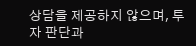상담을 제공하지 않으며, 투자 판단과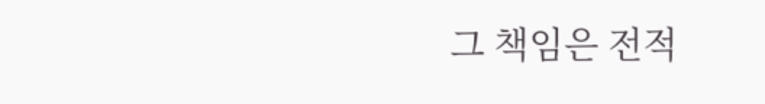그 책임은 전적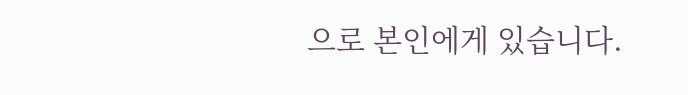으로 본인에게 있습니다.